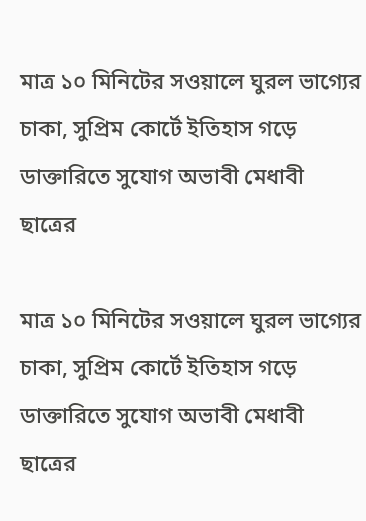মাত্র ১০ মিনিটের সওয়ালে ঘুরল ভাগ্যের চাকা, সুপ্রিম কোর্টে ইতিহাস গড়ে ডাক্তারিতে সুযোগ অভাবী মেধাবী ছাত্রের

মাত্র ১০ মিনিটের সওয়ালে ঘুরল ভাগ্যের চাকা, সুপ্রিম কোর্টে ইতিহাস গড়ে ডাক্তারিতে সুযোগ অভাবী মেধাবী ছাত্রের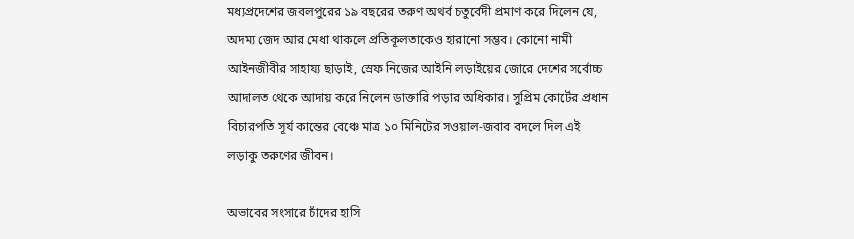মধ্যপ্রদেশের জবলপুরের ১৯ বছরের তরুণ অথর্ব চতুর্বেদী প্রমাণ করে দিলেন যে, অদম্য জেদ আর মেধা থাকলে প্রতিকূলতাকেও হারানো সম্ভব। কোনো নামী আইনজীবীর সাহায্য ছাড়াই, স্রেফ নিজের আইনি লড়াইয়ের জোরে দেশের সর্বোচ্চ আদালত থেকে আদায় করে নিলেন ডাক্তারি পড়ার অধিকার। সুপ্রিম কোর্টের প্রধান বিচারপতি সূর্য কান্তের বেঞ্চে মাত্র ১০ মিনিটের সওয়াল-জবাব বদলে দিল এই লড়াকু তরুণের জীবন।

অভাবের সংসারে চাঁদের হাসি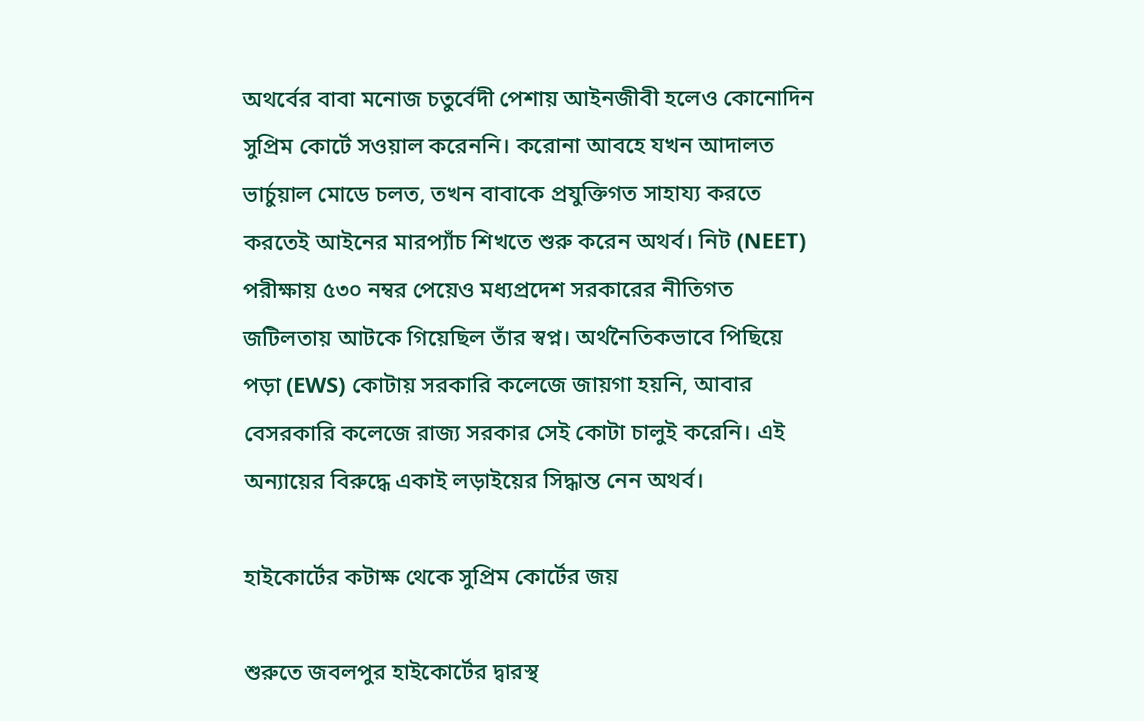অথর্বের বাবা মনোজ চতুর্বেদী পেশায় আইনজীবী হলেও কোনোদিন সুপ্রিম কোর্টে সওয়াল করেননি। করোনা আবহে যখন আদালত ভার্চুয়াল মোডে চলত, তখন বাবাকে প্রযুক্তিগত সাহায্য করতে করতেই আইনের মারপ্যাঁচ শিখতে শুরু করেন অথর্ব। নিট (NEET) পরীক্ষায় ৫৩০ নম্বর পেয়েও মধ্যপ্রদেশ সরকারের নীতিগত জটিলতায় আটকে গিয়েছিল তাঁর স্বপ্ন। অর্থনৈতিকভাবে পিছিয়ে পড়া (EWS) কোটায় সরকারি কলেজে জায়গা হয়নি, আবার বেসরকারি কলেজে রাজ্য সরকার সেই কোটা চালুই করেনি। এই অন্যায়ের বিরুদ্ধে একাই লড়াইয়ের সিদ্ধান্ত নেন অথর্ব।

হাইকোর্টের কটাক্ষ থেকে সুপ্রিম কোর্টের জয়

শুরুতে জবলপুর হাইকোর্টের দ্বারস্থ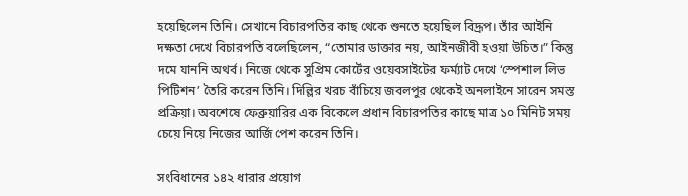হয়েছিলেন তিনি। সেখানে বিচারপতির কাছ থেকে শুনতে হয়েছিল বিদ্রূপ। তাঁর আইনি দক্ষতা দেখে বিচারপতি বলেছিলেন, “তোমার ডাক্তার নয়, আইনজীবী হওয়া উচিত।” কিন্তু দমে যাননি অথর্ব। নিজে থেকে সুপ্রিম কোর্টের ওয়েবসাইটের ফর্ম্যাট দেখে ‘স্পেশাল লিভ পিটিশন’ তৈরি করেন তিনি। দিল্লির খরচ বাঁচিয়ে জবলপুর থেকেই অনলাইনে সারেন সমস্ত প্রক্রিয়া। অবশেষে ফেব্রুয়ারির এক বিকেলে প্রধান বিচারপতির কাছে মাত্র ১০ মিনিট সময় চেয়ে নিয়ে নিজের আর্জি পেশ করেন তিনি।

সংবিধানের ১৪২ ধারার প্রয়োগ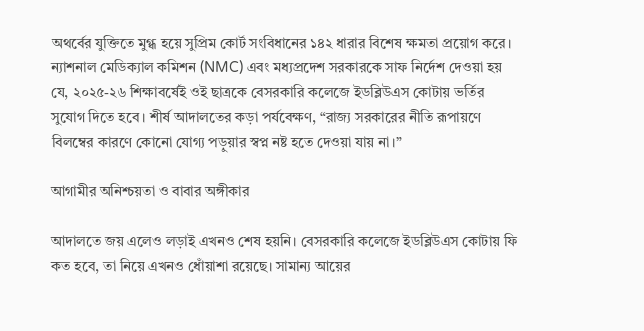অথর্বের যুক্তিতে মুগ্ধ হয়ে সুপ্রিম কোর্ট সংবিধানের ১৪২ ধারার বিশেষ ক্ষমতা প্রয়োগ করে। ন্যাশনাল মেডিক্যাল কমিশন (NMC) এবং মধ্যপ্রদেশ সরকারকে সাফ নির্দেশ দেওয়া হয় যে, ২০২৫-২৬ শিক্ষাবর্ষেই ওই ছাত্রকে বেসরকারি কলেজে ইডব্লিউএস কোটায় ভর্তির সুযোগ দিতে হবে। শীর্ষ আদালতের কড়া পর্যবেক্ষণ, “রাজ্য সরকারের নীতি রূপায়ণে বিলম্বের কারণে কোনো যোগ্য পড়ুয়ার স্বপ্ন নষ্ট হতে দেওয়া যায় না।”

আগামীর অনিশ্চয়তা ও বাবার অঙ্গীকার

আদালতে জয় এলেও লড়াই এখনও শেষ হয়নি। বেসরকারি কলেজে ইডব্লিউএস কোটায় ফি কত হবে, তা নিয়ে এখনও ধোঁয়াশা রয়েছে। সামান্য আয়ের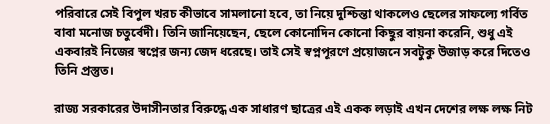পরিবারে সেই বিপুল খরচ কীভাবে সামলানো হবে, তা নিয়ে দুশ্চিন্তা থাকলেও ছেলের সাফল্যে গর্বিত বাবা মনোজ চতুর্বেদী। তিনি জানিয়েছেন, ছেলে কোনোদিন কোনো কিছুর বায়না করেনি, শুধু এই একবারই নিজের স্বপ্নের জন্য জেদ ধরেছে। তাই সেই স্বপ্নপূরণে প্রয়োজনে সবটুকু উজাড় করে দিতেও তিনি প্রস্তুত।

রাজ্য সরকারের উদাসীনতার বিরুদ্ধে এক সাধারণ ছাত্রের এই একক লড়াই এখন দেশের লক্ষ লক্ষ নিট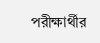পরীক্ষার্থীর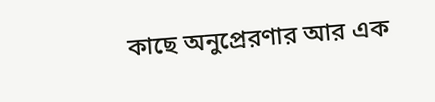কাছে অনুপ্রেরণার আর এক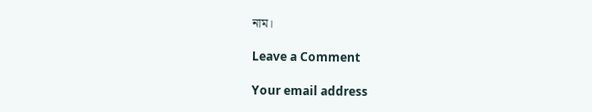নাম।

Leave a Comment

Your email address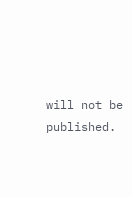will not be published.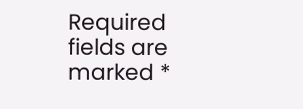Required fields are marked *